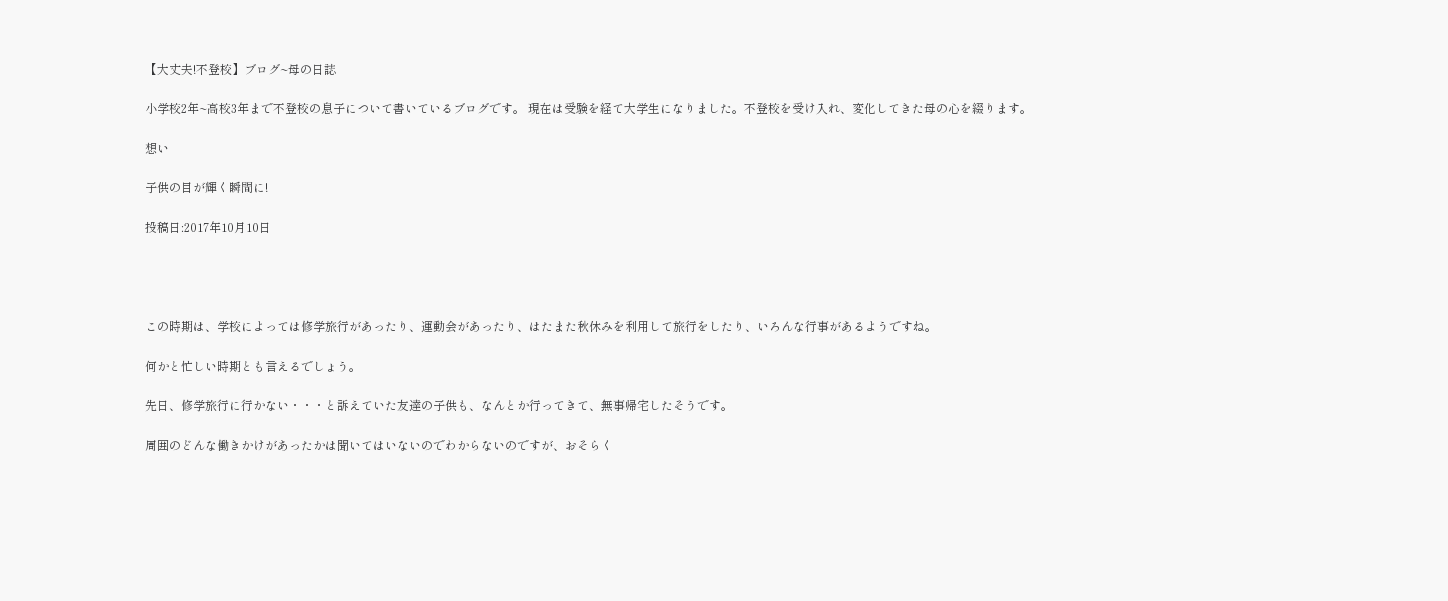【大丈夫!不登校】ブログ~母の日誌

小学校2年~高校3年まで不登校の息子について書いているブログです。 現在は受験を経て大学生になりました。不登校を受け入れ、変化してきた母の心を綴ります。

想い

子供の目が輝く瞬間に!

投稿日:2017年10月10日




この時期は、学校によっては修学旅行があったり、運動会があったり、はたまた秋休みを利用して旅行をしたり、いろんな行事があるようですね。

何かと忙しい時期とも言えるでしょう。

先日、修学旅行に行かない・・・と訴えていた友達の子供も、なんとか行ってきて、無事帰宅したそうです。

周囲のどんな働きかけがあったかは聞いてはいないのでわからないのですが、おそらく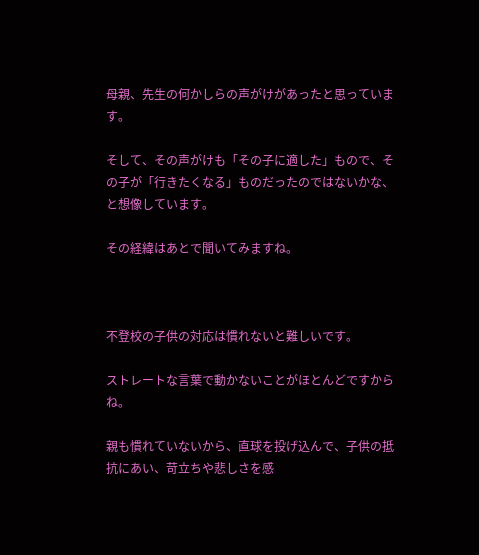母親、先生の何かしらの声がけがあったと思っています。

そして、その声がけも「その子に適した」もので、その子が「行きたくなる」ものだったのではないかな、と想像しています。

その経緯はあとで聞いてみますね。



不登校の子供の対応は慣れないと難しいです。

ストレートな言葉で動かないことがほとんどですからね。

親も慣れていないから、直球を投げ込んで、子供の抵抗にあい、苛立ちや悲しさを感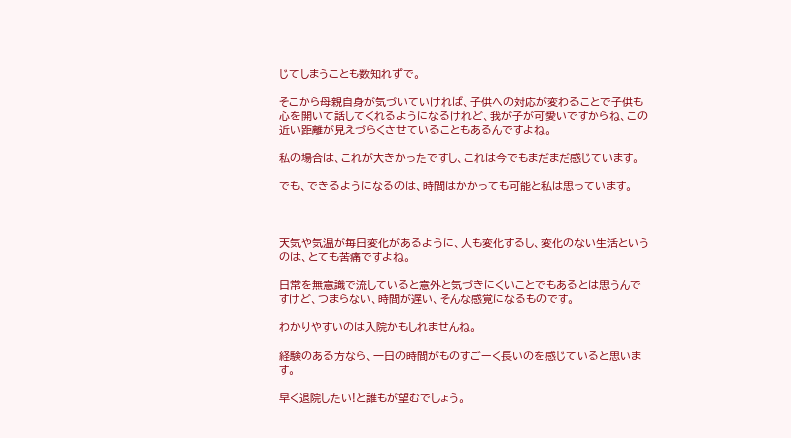じてしまうことも数知れずで。

そこから母親自身が気づいていければ、子供への対応が変わることで子供も心を開いて話してくれるようになるけれど、我が子が可愛いですからね、この近い距離が見えづらくさせていることもあるんですよね。

私の場合は、これが大きかったですし、これは今でもまだまだ感じています。

でも、できるようになるのは、時間はかかっても可能と私は思っています。



天気や気温が毎日変化があるように、人も変化するし、変化のない生活というのは、とても苦痛ですよね。

日常を無意識で流していると意外と気づきにくいことでもあるとは思うんですけど、つまらない、時間が遅い、そんな感覚になるものです。

わかりやすいのは入院かもしれませんね。

経験のある方なら、一日の時間がものすごーく長いのを感じていると思います。

早く退院したい!と誰もが望むでしょう。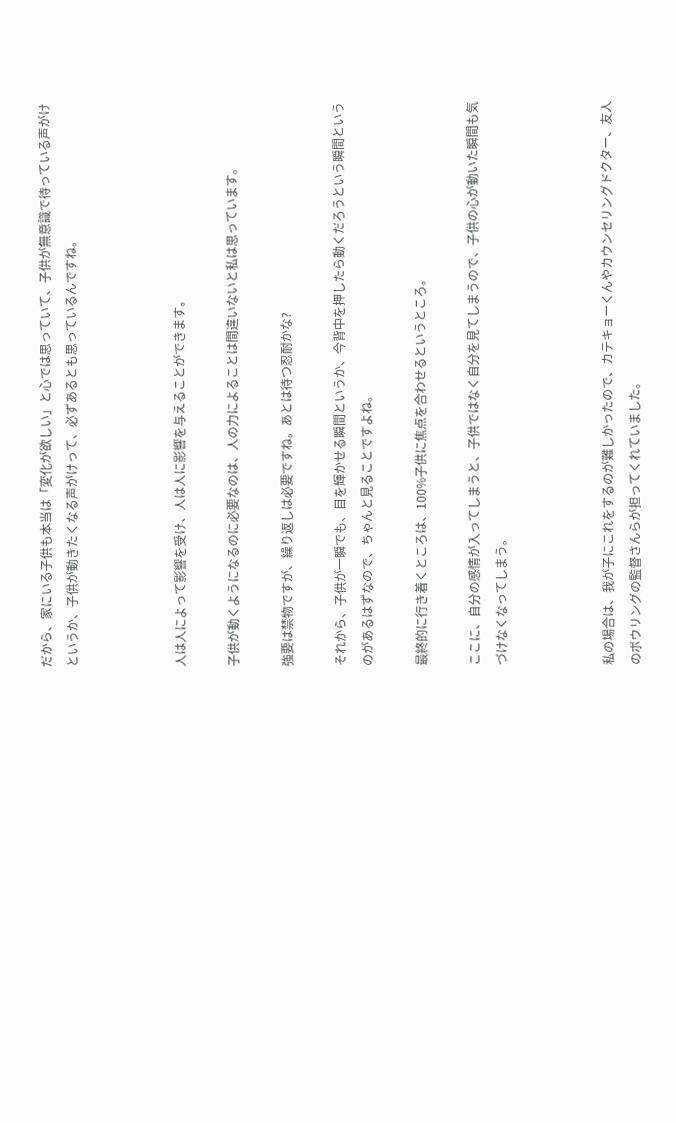だから、家にいる子供も本当は「変化が欲しい」と心では思っていて、子供が無意識で待っている声がけというか、子供が動きたくなる声がけって、必ずあるとも思っているんですね。



人は人によって影響を受け、人は人に影響を与えることができます。

子供が動くようになるのに必要なのは、人の力によることは間違いないと私は思っています。

強要は禁物ですが、繰り返しは必要ですね。あとは待つ忍耐かな?

それから、子供が一瞬でも、目を輝かせる瞬間というか、今背中を押したら動くだろうという瞬間というのがあるはずなので、ちゃんと見ることですよね。

最終的に行き着くところは、100%子供に焦点を合わせるというところ。

ここに、自分の感情が入ってしまうと、子供ではなく自分を見てしまうので、子供の心が動いた瞬間も気づけなくなってしまう。



私の場合は、我が子にこれをするのが難しかったので、カテキョーくんやカウンセリングドクター、友人のボウリングの監督さんらが担ってくれていました。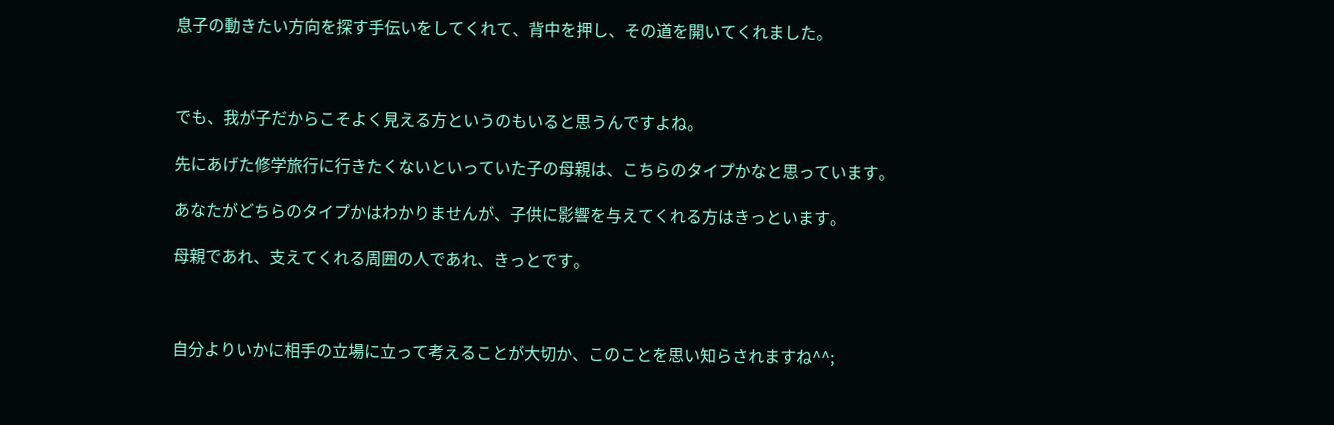息子の動きたい方向を探す手伝いをしてくれて、背中を押し、その道を開いてくれました。



でも、我が子だからこそよく見える方というのもいると思うんですよね。

先にあげた修学旅行に行きたくないといっていた子の母親は、こちらのタイプかなと思っています。

あなたがどちらのタイプかはわかりませんが、子供に影響を与えてくれる方はきっといます。

母親であれ、支えてくれる周囲の人であれ、きっとです。



自分よりいかに相手の立場に立って考えることが大切か、このことを思い知らされますね^^;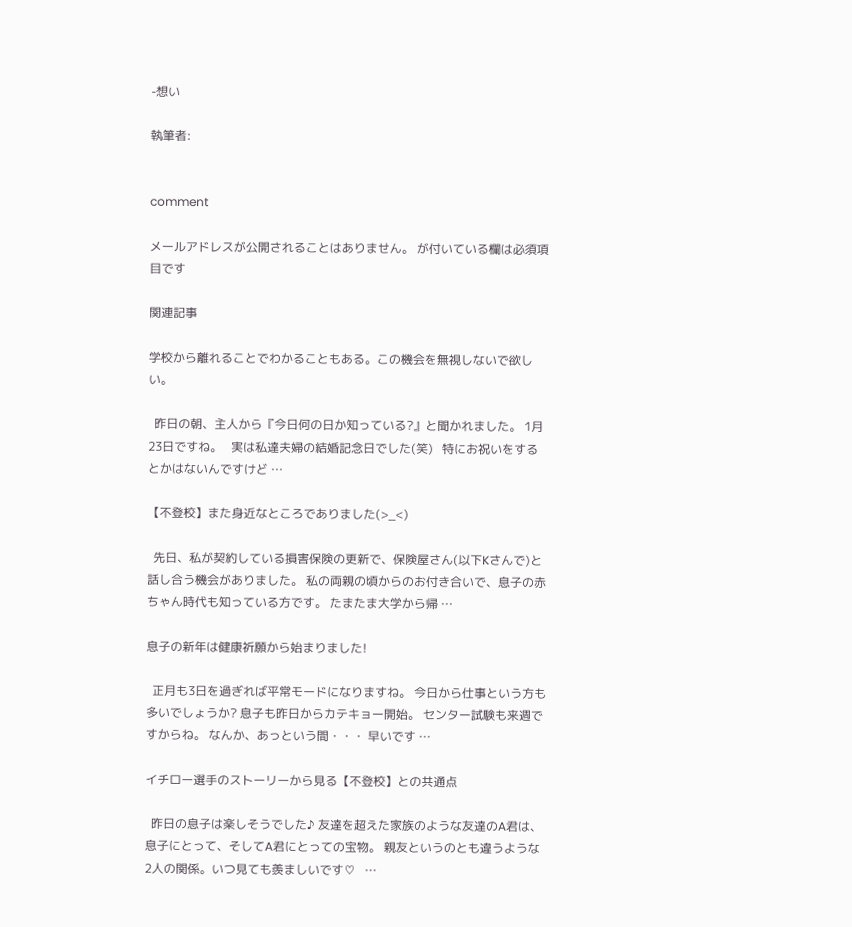-想い

執筆者:


comment

メールアドレスが公開されることはありません。 が付いている欄は必須項目です

関連記事

学校から離れることでわかることもある。この機会を無視しないで欲しい。

  昨日の朝、主人から『今日何の日か知っている?』と聞かれました。 1月23日ですね。   実は私達夫婦の結婚記念日でした(笑)   特にお祝いをするとかはないんですけど …

【不登校】また身近なところでありました(>_<)

  先日、私が契約している損害保険の更新で、保険屋さん(以下Kさんで)と話し合う機会がありました。 私の両親の頃からのお付き合いで、息子の赤ちゃん時代も知っている方です。 たまたま大学から帰 …

息子の新年は健康祈願から始まりました!

  正月も3日を過ぎれば平常モードになりますね。 今日から仕事という方も多いでしょうか? 息子も昨日からカテキョー開始。 センター試験も来週ですからね。 なんか、あっという間・・・ 早いです …

イチロー選手のストーリーから見る【不登校】との共通点

  昨日の息子は楽しそうでした♪ 友達を超えた家族のような友達のA君は、息子にとって、そしてA君にとっての宝物。 親友というのとも違うような2人の関係。いつ見ても羨ましいです♡   …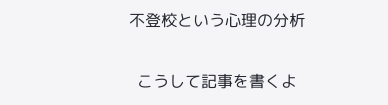不登校という心理の分析

  こうして記事を書くよ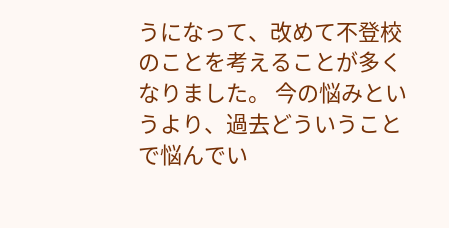うになって、改めて不登校のことを考えることが多くなりました。 今の悩みというより、過去どういうことで悩んでい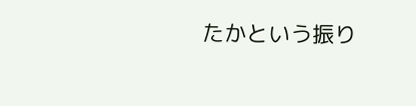たかという振り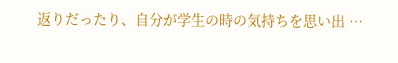返りだったり、自分が学生の時の気持ちを思い出 …